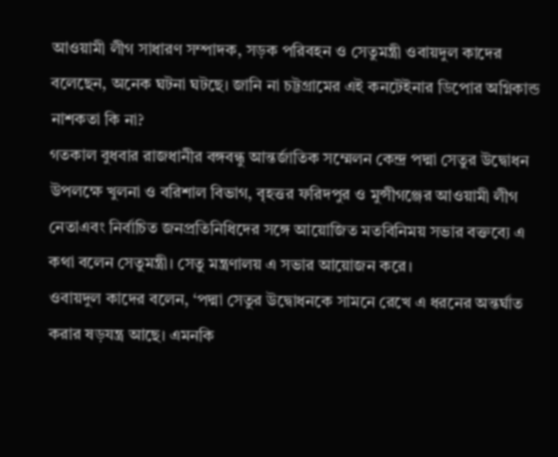আওয়ামী লীগ সাধারণ সম্পাদক, সড়ক পরিবহন ও সেতুমন্ত্রী ওবায়দুল কাদের বলেছেন, অনেক ঘটনা ঘটছে। জানি না চট্টগ্রামের এই কনটেইনার ডিপোর অগ্নিকান্ড নাশকতা কি না?
গতকাল বুধবার রাজধানীর বঙ্গবন্ধু আন্তর্জাতিক সম্মেলন কেন্দ্র পদ্মা সেতুর উদ্বোধন উপলক্ষে খুলনা ও বরিশাল বিভাগ, বৃহত্তর ফরিদপুর ও মুন্সীগঞ্জের আওয়ামী লীগ নেতাএবং নির্বাচিত জনপ্রতিনিধিদের সঙ্গে আয়োজিত মতবিনিময় সভার বক্তব্যে এ কথা বলেন সেতুমন্ত্রী। সেতু মন্ত্রণালয় এ সভার আয়োজন করে।
ওবায়দুল কাদের বলেন, ‘পদ্মা সেতুর উদ্বোধনকে সামনে রেখে এ ধরনের অন্তর্ঘাত করার ষড়যন্ত্র আছে। এমনকি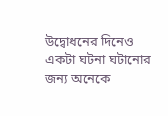উদ্বোধনের দিনেও একটা ঘটনা ঘটানোর জন্য অনেকে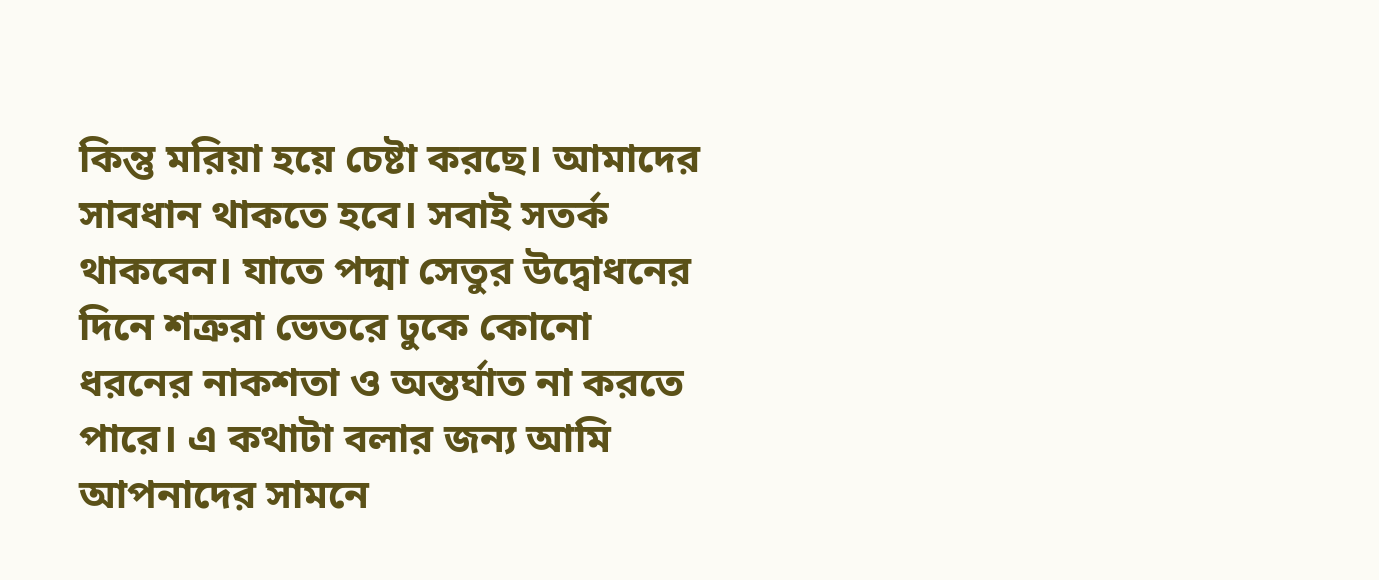কিন্তু মরিয়া হয়ে চেষ্টা করছে। আমাদের সাবধান থাকতে হবে। সবাই সতর্ক থাকবেন। যাতে পদ্মা সেতুর উদ্বোধনের দিনে শত্রুরা ভেতরে ঢুকে কোনো ধরনের নাকশতা ও অন্তর্ঘাত না করতে পারে। এ কথাটা বলার জন্য আমি আপনাদের সামনে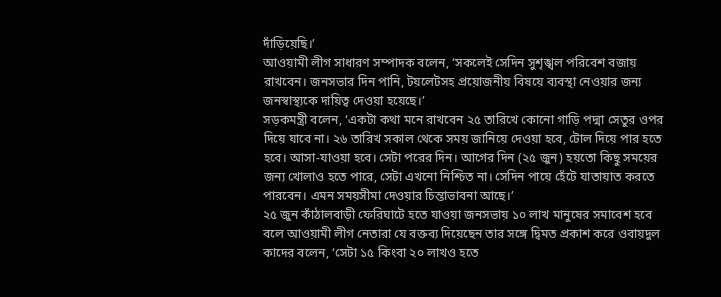দাঁড়িয়েছি।’
আওয়ামী লীগ সাধারণ সম্পাদক বলেন, ‘সকলেই সেদিন সুশৃঙ্খল পরিবেশ বজায় রাখবেন। জনসভার দিন পানি, টয়লেটসহ প্রয়োজনীয় বিষয়ে ব্যবস্থা নেওয়ার জন্য জনস্বাস্থ্যকে দায়িত্ব দেওয়া হয়েছে।’
সড়কমন্ত্রী বলেন, ‘একটা কথা মনে রাখবেন ২৫ তারিখে কোনো গাড়ি পদ্মা সেতুর ওপর দিয়ে যাবে না। ২৬ তারিখ সকাল থেকে সময় জানিয়ে দেওয়া হবে, টোল দিয়ে পার হতে হবে। আসা-যাওয়া হবে। সেটা পরের দিন। আগের দিন (২৫ জুন) হয়তো কিছু সময়ের জন্য খোলাও হতে পারে, সেটা এখনো নিশ্চিত না। সেদিন পায়ে হেঁটে যাতায়াত করতে পারবেন। এমন সময়সীমা দেওয়ার চিন্তাভাবনা আছে।’
২৫ জুন কাঁঠালবাড়ী ফেরিঘাটে হতে যাওয়া জনসভায় ১০ লাখ মানুষের সমাবেশ হবে বলে আওয়ামী লীগ নেতারা যে বক্তব্য দিয়েছেন তার সঙ্গে দ্বিমত প্রকাশ করে ওবায়দুল কাদের বলেন, ‘সেটা ১৫ কিংবা ২০ লাখও হতে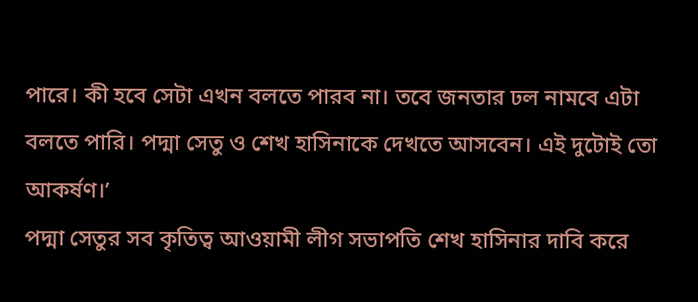পারে। কী হবে সেটা এখন বলতে পারব না। তবে জনতার ঢল নামবে এটা বলতে পারি। পদ্মা সেতু ও শেখ হাসিনাকে দেখতে আসবেন। এই দুটোই তো আকর্ষণ।’
পদ্মা সেতুর সব কৃতিত্ব আওয়ামী লীগ সভাপতি শেখ হাসিনার দাবি করে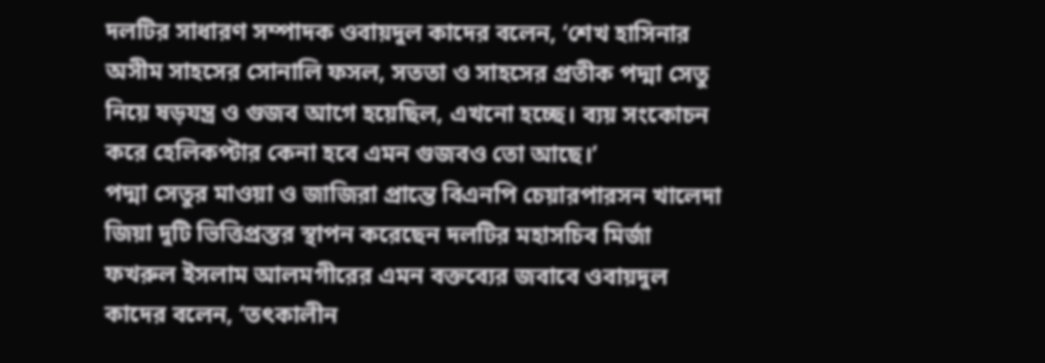দলটির সাধারণ সম্পাদক ওবায়দুল কাদের বলেন, ‘শেখ হাসিনার অসীম সাহসের সোনালি ফসল, সততা ও সাহসের প্রতীক পদ্মা সেতু নিয়ে ষড়যন্ত্র ও গুজব আগে হয়েছিল, এখনো হচ্ছে। ব্যয় সংকোচন করে হেলিকপ্টার কেনা হবে এমন গুজবও তো আছে।’
পদ্মা সেতুর মাওয়া ও জাজিরা প্রান্তে বিএনপি চেয়ারপারসন খালেদা জিয়া দুটি ভিত্তিপ্রস্তর স্থাপন করেছেন দলটির মহাসচিব মির্জা ফখরুল ইসলাম আলমগীরের এমন বক্তব্যের জবাবে ওবায়দুল কাদের বলেন, ‘তৎকালীন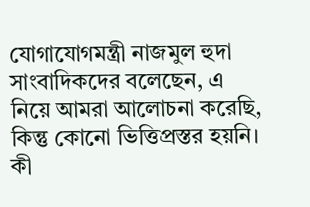যোগাযোগমন্ত্রী নাজমুল হুদা সাংবাদিকদের বলেছেন, এ নিয়ে আমরা আলোচনা করেছি, কিন্তু কোনো ভিত্তিপ্রস্তর হয়নি। কী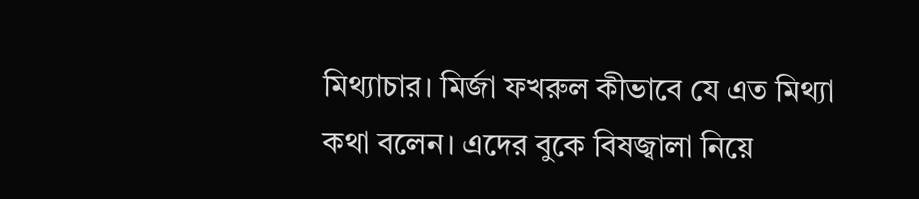মিথ্যাচার। মির্জা ফখরুল কীভাবে যে এত মিথ্যা কথা বলেন। এদের বুকে বিষজ্বালা নিয়ে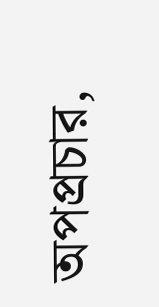অপপ্রচার,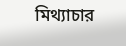মিথ্যাচার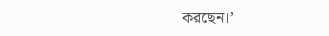করছেন।’